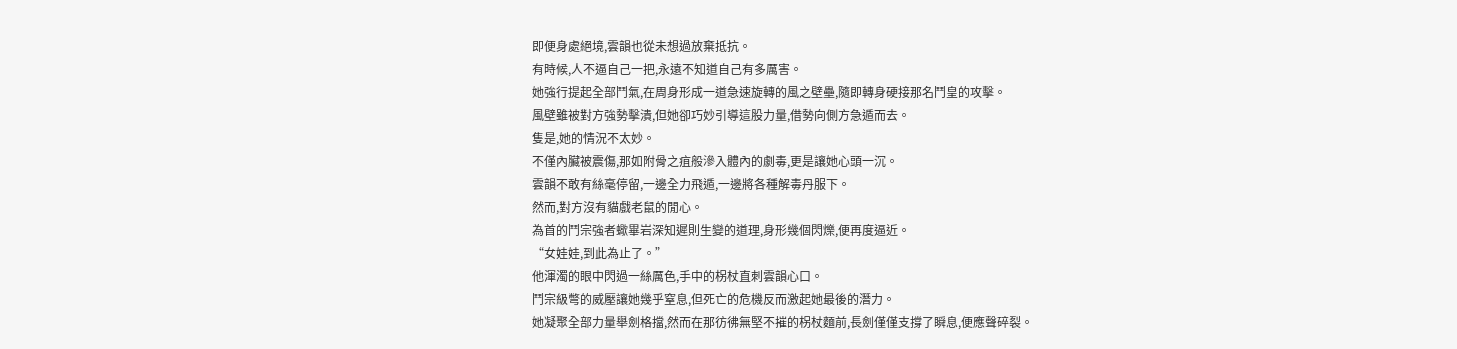即便身處絕境,雲韻也從未想過放棄抵抗。
有時候,人不逼自己一把,永遠不知道自己有多厲害。
她強行提起全部鬥氣,在周身形成一道急速旋轉的風之壁壘,隨即轉身硬接那名鬥皇的攻擊。
風壁雖被對方強勢擊潰,但她卻巧妙引導這股力量,借勢向側方急遁而去。
隻是,她的情況不太妙。
不僅內臟被震傷,那如附骨之疽般滲入體內的劇毒,更是讓她心頭一沉。
雲韻不敢有絲毫停留,一邊全力飛遁,一邊將各種解毒丹服下。
然而,對方沒有貓戲老鼠的閒心。
為首的鬥宗強者蠍畢岩深知遲則生變的道理,身形幾個閃爍,便再度逼近。
“女娃娃,到此為止了。”
他渾濁的眼中閃過一絲厲色,手中的柺杖直刺雲韻心口。
鬥宗級彆的威壓讓她幾乎窒息,但死亡的危機反而激起她最後的潛力。
她凝聚全部力量舉劍格擋,然而在那彷彿無堅不摧的柺杖麵前,長劍僅僅支撐了瞬息,便應聲碎裂。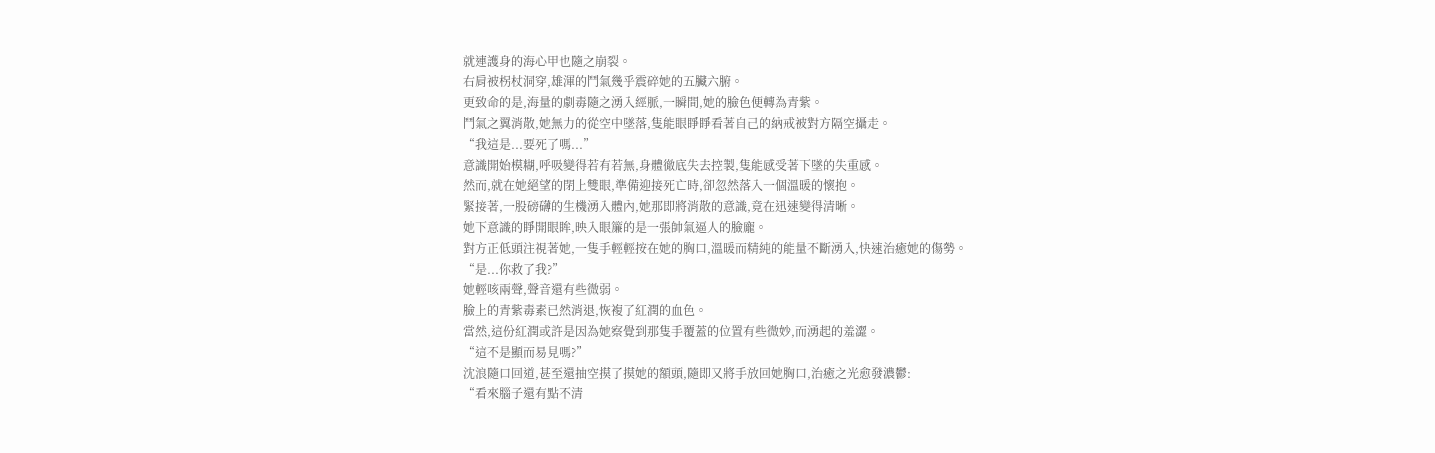就連護身的海心甲也隨之崩裂。
右肩被柺杖洞穿,雄渾的鬥氣幾乎震碎她的五臟六腑。
更致命的是,海量的劇毒隨之湧入經脈,一瞬間,她的臉色便轉為青紫。
鬥氣之翼消散,她無力的從空中墜落,隻能眼睜睜看著自己的納戒被對方隔空攝走。
“我這是...要死了嗎...”
意識開始模糊,呼吸變得若有若無,身體徹底失去控製,隻能感受著下墜的失重感。
然而,就在她絕望的閉上雙眼,準備迎接死亡時,卻忽然落入一個溫暖的懷抱。
緊接著,一股磅礴的生機湧入體內,她那即將消散的意識,竟在迅速變得清晰。
她下意識的睜開眼眸,映入眼簾的是一張帥氣逼人的臉龐。
對方正低頭注視著她,一隻手輕輕按在她的胸口,溫暖而精純的能量不斷湧入,快速治癒她的傷勢。
“是...你救了我?”
她輕咳兩聲,聲音還有些微弱。
臉上的青紫毒素已然消退,恢複了紅潤的血色。
當然,這份紅潤或許是因為她察覺到那隻手覆蓋的位置有些微妙,而湧起的羞澀。
“這不是顯而易見嗎?”
沈浪隨口回道,甚至還抽空摸了摸她的額頭,隨即又將手放回她胸口,治癒之光愈發濃鬱:
“看來腦子還有點不清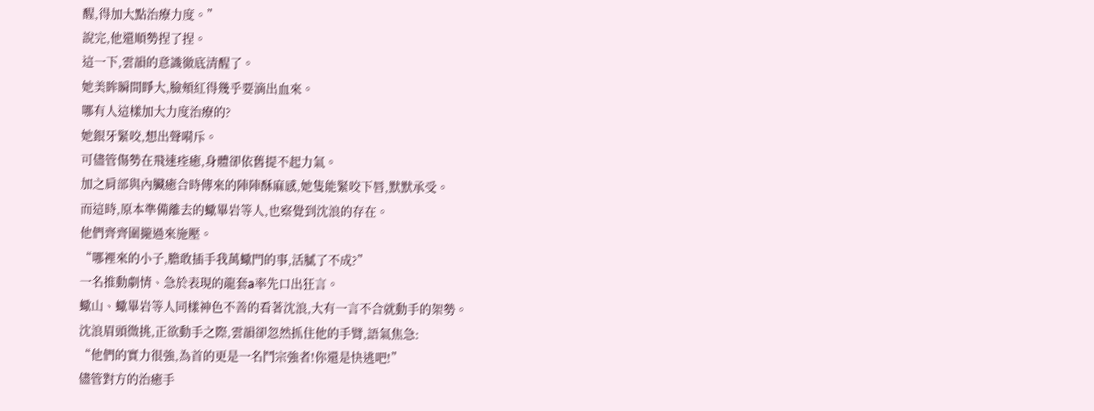醒,得加大點治療力度。”
說完,他還順勢捏了捏。
這一下,雲韻的意識徹底清醒了。
她美眸瞬間睜大,臉頰紅得幾乎要滴出血來。
哪有人這樣加大力度治療的?
她銀牙緊咬,想出聲嗬斥。
可儘管傷勢在飛速痊癒,身體卻依舊提不起力氣。
加之肩部與內臟癒合時傳來的陣陣酥麻感,她隻能緊咬下唇,默默承受。
而這時,原本準備離去的蠍畢岩等人,也察覺到沈浪的存在。
他們齊齊圍攏過來施壓。
“哪裡來的小子,膽敢插手我萬蠍門的事,活膩了不成?”
一名推動劇情、急於表現的龍套a率先口出狂言。
蠍山、蠍畢岩等人同樣神色不善的看著沈浪,大有一言不合就動手的架勢。
沈浪眉頭微挑,正欲動手之際,雲韻卻忽然抓住他的手臂,語氣焦急:
“他們的實力很強,為首的更是一名鬥宗強者!你還是快逃吧!”
儘管對方的治癒手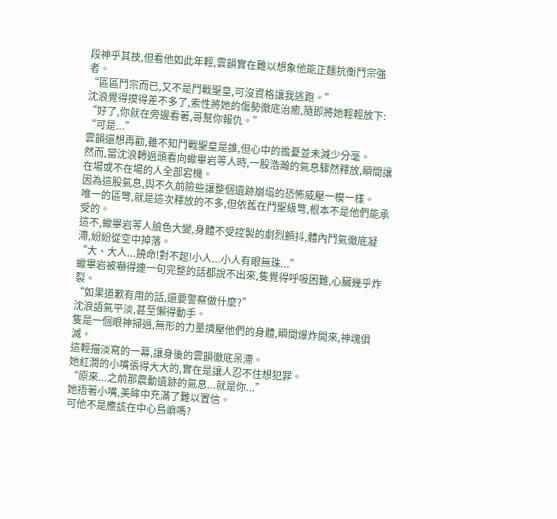段神乎其技,但看他如此年輕,雲韻實在難以想象他能正麵抗衡鬥宗強者。
“區區鬥宗而已,又不是鬥戰聖皇,可沒資格讓我逃跑。”
沈浪覺得摸得差不多了,索性將她的傷勢徹底治癒,隨即將她輕輕放下:
“好了,你就在旁邊看著,哥幫你報仇。”
“可是...”
雲韻還想再勸,雖不知鬥戰聖皇是誰,但心中的擔憂並未減少分毫。
然而,當沈浪轉過頭看向蠍畢岩等人時,一股浩瀚的氣息驟然釋放,瞬間讓在場或不在場的人全部宕機。
因為這股氣息,與不久前險些讓整個遺跡崩塌的恐怖威壓一模一樣。
唯一的區彆,就是這次釋放的不多,但依舊在鬥聖級彆,根本不是他們能承受的。
這不,蠍畢岩等人臉色大變,身體不受控製的劇烈顫抖,體內鬥氣徹底凝滯,紛紛從空中掉落。
“大、大人...饒命!對不起!小人...小人有眼無珠...”
蠍畢岩被嚇得連一句完整的話都說不出來,隻覺得呼吸困難,心臟幾乎炸裂。
“如果道歉有用的話,還要警察做什麼?”
沈浪語氣平淡,甚至懶得動手。
隻是一個眼神掃過,無形的力量擠壓他們的身體,瞬間爆炸開來,神魂俱滅。
這輕描淡寫的一幕,讓身後的雲韻徹底呆滯。
她紅潤的小嘴張得大大的,實在是讓人忍不住想犯罪。
“原來...之前那震動遺跡的氣息...就是你...”
她捂著小嘴,美眸中充滿了難以置信。
可他不是應該在中心島嶼嗎?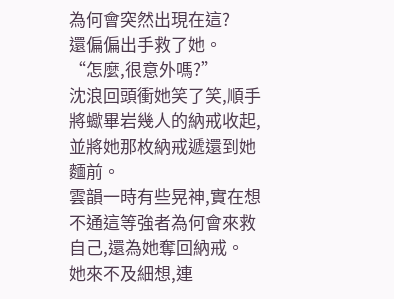為何會突然出現在這?
還偏偏出手救了她。
“怎麼,很意外嗎?”
沈浪回頭衝她笑了笑,順手將蠍畢岩幾人的納戒收起,並將她那枚納戒遞還到她麵前。
雲韻一時有些晃神,實在想不通這等強者為何會來救自己,還為她奪回納戒。
她來不及細想,連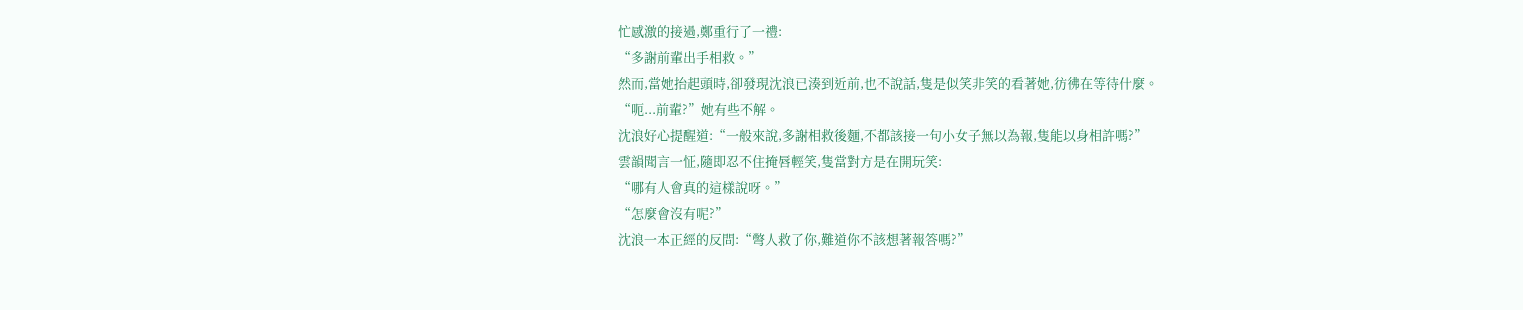忙感激的接過,鄭重行了一禮:
“多謝前輩出手相救。”
然而,當她抬起頭時,卻發現沈浪已湊到近前,也不說話,隻是似笑非笑的看著她,彷彿在等待什麼。
“呃...前輩?”她有些不解。
沈浪好心提醒道:“一般來說,多謝相救後麵,不都該接一句小女子無以為報,隻能以身相許嗎?”
雲韻聞言一怔,隨即忍不住掩唇輕笑,隻當對方是在開玩笑:
“哪有人會真的這樣說呀。”
“怎麼會沒有呢?”
沈浪一本正經的反問:“彆人救了你,難道你不該想著報答嗎?”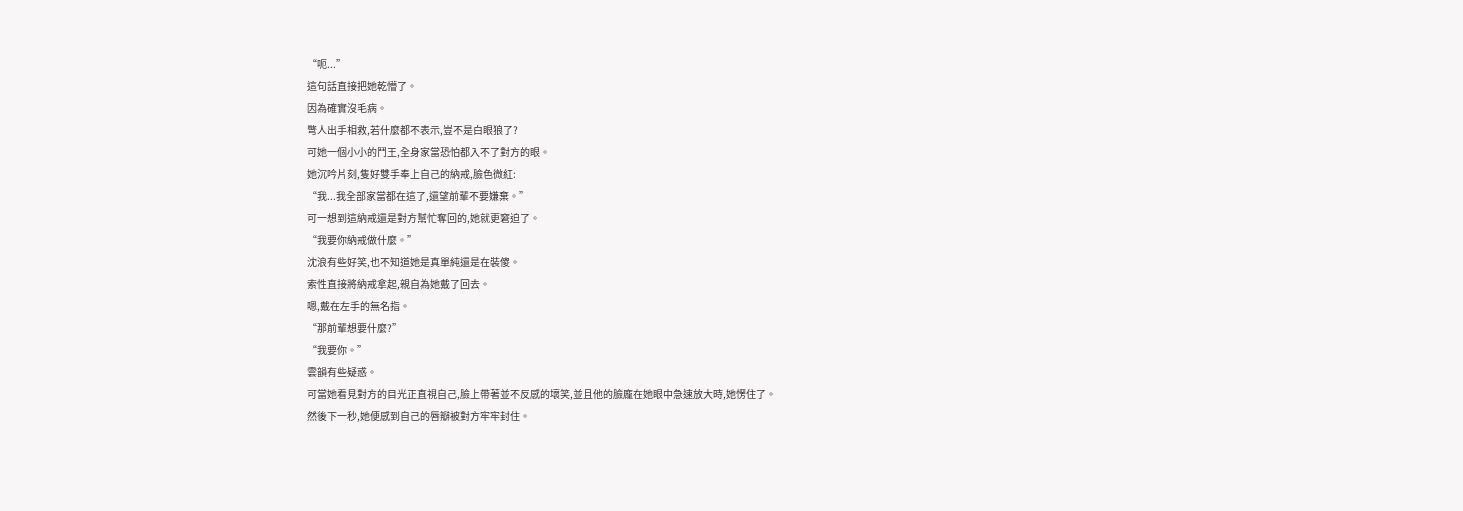“呃...”
這句話直接把她乾懵了。
因為確實沒毛病。
彆人出手相救,若什麼都不表示,豈不是白眼狼了?
可她一個小小的鬥王,全身家當恐怕都入不了對方的眼。
她沉吟片刻,隻好雙手奉上自己的納戒,臉色微紅:
“我...我全部家當都在這了,還望前輩不要嫌棄。”
可一想到這納戒還是對方幫忙奪回的,她就更窘迫了。
“我要你納戒做什麼。”
沈浪有些好笑,也不知道她是真單純還是在裝傻。
索性直接將納戒拿起,親自為她戴了回去。
嗯,戴在左手的無名指。
“那前輩想要什麼?”
“我要你。”
雲韻有些疑惑。
可當她看見對方的目光正直視自己,臉上帶著並不反感的壞笑,並且他的臉龐在她眼中急速放大時,她愣住了。
然後下一秒,她便感到自己的唇瓣被對方牢牢封住。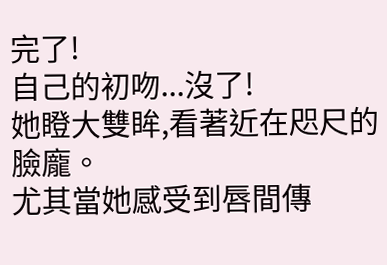完了!
自己的初吻...沒了!
她瞪大雙眸,看著近在咫尺的臉龐。
尤其當她感受到唇間傳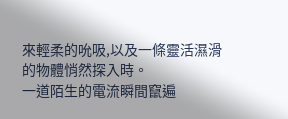來輕柔的吮吸,以及一條靈活濕滑的物體悄然探入時。
一道陌生的電流瞬間竄遍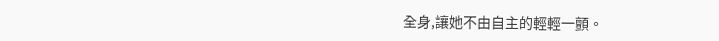全身,讓她不由自主的輕輕一顫。